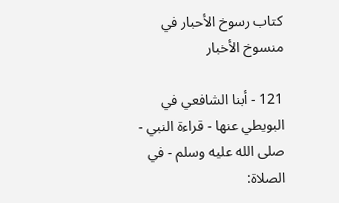كتاب رسوخ الأحبار في منسوخ الأخبار

121 - أبنا الشافعي في البويطي عنها - قراءة النبي - صلى الله عليه وسلم - في الصلاة: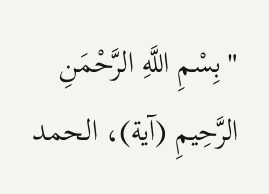"بِسْمِ اللَّهِ الرَّحْمَنِ الرَّحِيمِ (آية)، الحمد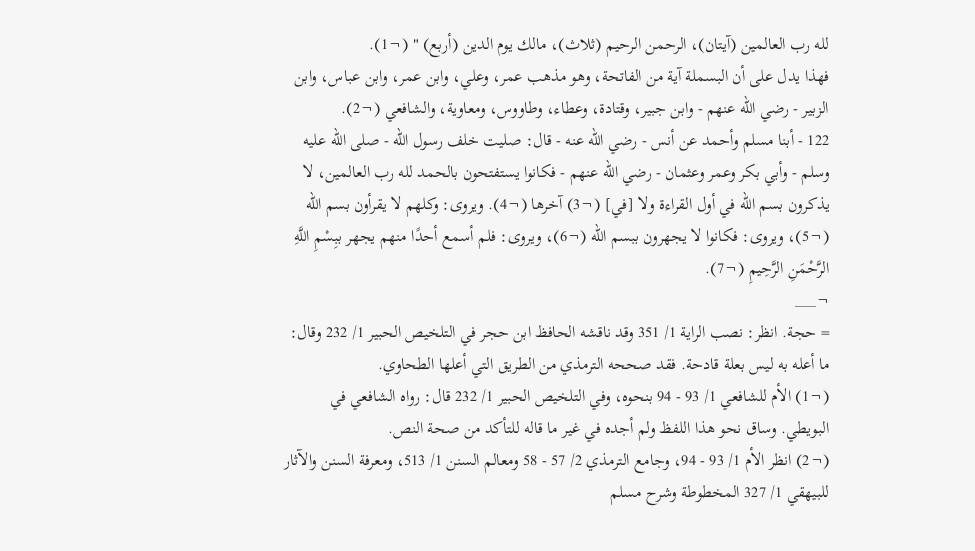لله رب العالمين (آيتان)، الرحمن الرحيم (ثلاث)، مالك يوم الدين (أربع) " (¬1).
فهذا يدل على أن البسملة آية من الفاتحة، وهو مذهب عمر، وعلي، وابن عمر، وابن عباس، وابن الزبير - رضي الله عنهم - وابن جبير، وقتادة، وعطاء، وطاووس، ومعاوية، والشافعي (¬2).
122 - أبنا مسلم وأحمد عن أنس - رضي الله عنه - قال: صليت خلف رسول الله - صلى الله عليه وسلم - وأبي بكر وعمر وعثمان - رضي الله عنهم - فكانوا يستفتحون بالحمد لله رب العالمين، لا يذكرون بسم الله في أول القراءة ولا [في] (¬3) آخرها (¬4). ويروى: وكلهم لا يقرأون بسم الله (¬5)، ويروى: فكانوا لا يجهرون ببسم الله (¬6)، ويروى: فلم أسمع أحدًا منهم يجهر ببِسْمِ اللَّهِ الرَّحْمَنِ الرَّحِيمِ (¬7).
¬___
= حجة. انظر: نصب الراية 1/ 351 وقد ناقشه الحافظ ابن حجر في التلخيص الحبير 1/ 232 وقال: ما أعله به ليس بعلة قادحة. فقد صححه الترمذي من الطريق التي أعلها الطحاوي.
(¬1) الأم للشافعي 1/ 93 - 94 بنحوه، وفي التلخيص الحبير 1/ 232 قال: رواه الشافعي في البويطي. وساق نحو هذا اللفظ ولم أجده في غير ما قاله للتأكد من صحة النص.
(¬2) انظر الأم 1/ 93 - 94، وجامع الترمذي 2/ 57 - 58 ومعالم السنن 1/ 513، ومعرفة السنن والآثار للبيهقي 1/ 327 المخطوطة وشرح مسلم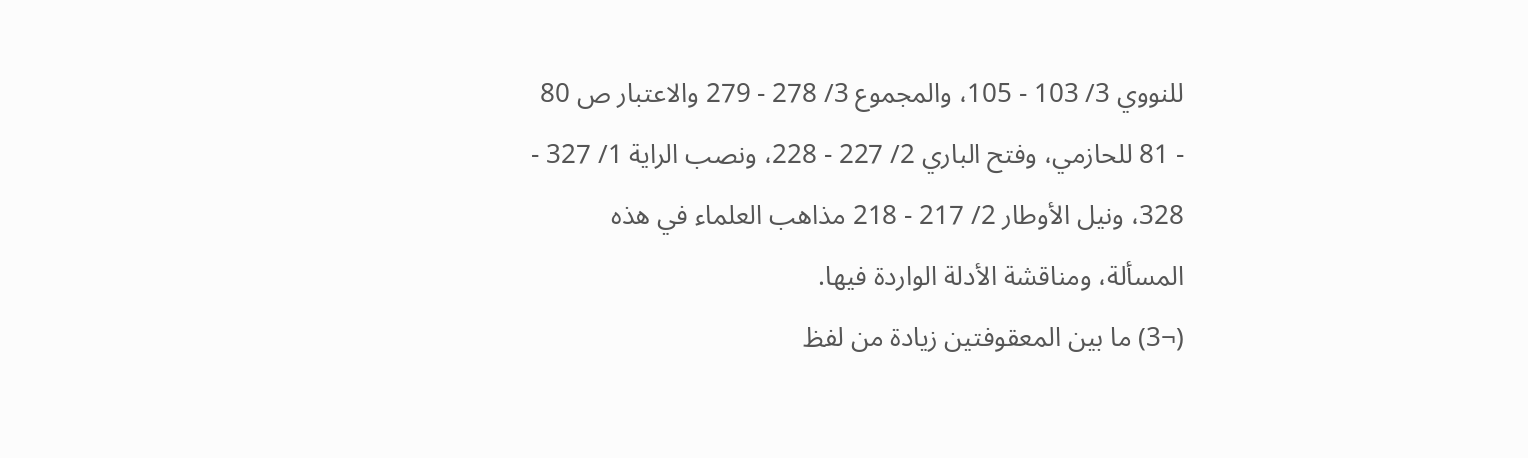للنووي 3/ 103 - 105، والمجموع 3/ 278 - 279 والاعتبار ص 80 - 81 للحازمي، وفتح الباري 2/ 227 - 228، ونصب الراية 1/ 327 - 328، ونيل الأوطار 2/ 217 - 218 مذاهب العلماء في هذه المسألة، ومناقشة الأدلة الواردة فيها.
(¬3) ما بين المعقوفتين زيادة من لفظ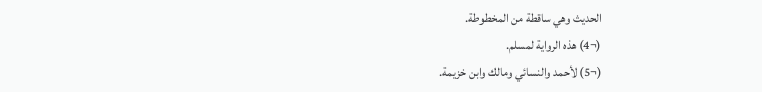الحديث وهي ساقطة من المخطوطة.
(¬4) هذه الرواية لمسلم.
(¬5) لأحمد والنسائي ومالك وابن خزيمة.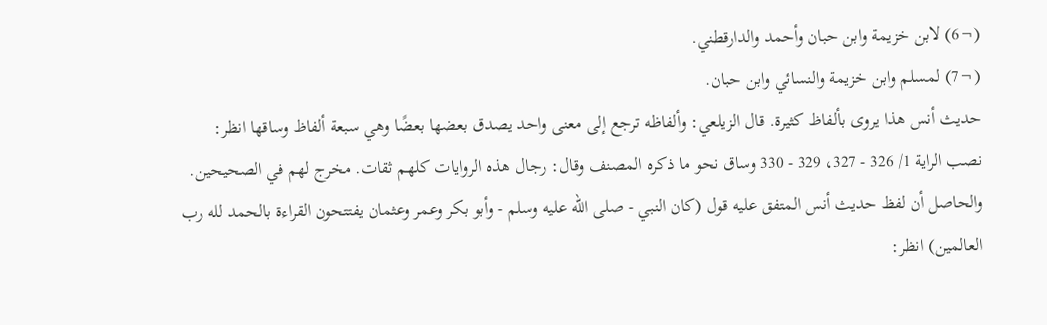(¬6) لابن خزيمة وابن حبان وأحمد والدارقطني.
(¬7) لمسلم وابن خزيمة والنسائي وابن حبان.
حديث أنس هذا يروى بألفاظ كثيرة. قال الزيلعي: وألفاظه ترجع إلى معنى واحد يصدق بعضها بعضًا وهي سبعة ألفاظ وساقها انظر: نصب الراية 1/ 326 - 327، 329 - 330 وساق نحو ما ذكره المصنف وقال: رجال هذه الروايات كلهم ثقات. مخرج لهم في الصحيحين.
والحاصل أن لفظ حديث أنس المتفق عليه قول (كان النبي - صلى الله عليه وسلم - وأبو بكر وعمر وعثمان يفتتحون القراءة بالحمد لله رب العالمين) انظر: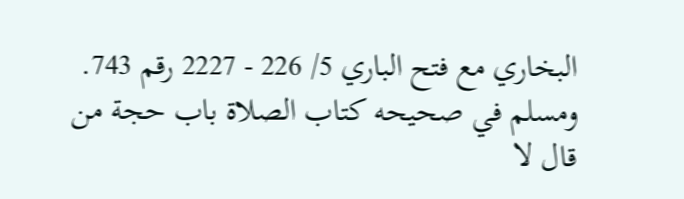البخاري مع فتح الباري 5/ 226 - 2227 رقم 743. ومسلم في صحيحه كتاب الصلاة باب حجة من قال لا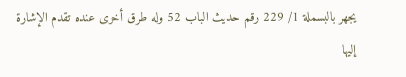يجهر بالبسملة 1/ 229 رقم حديث الباب 52 وله طرق أخرى عنده تقدم الإشارة إليها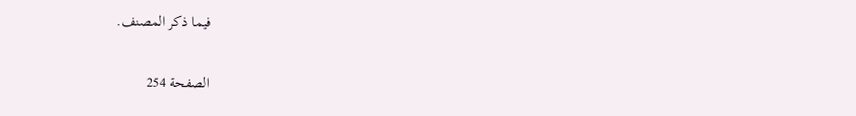فيما ذكر المصنف.

الصفحة 254